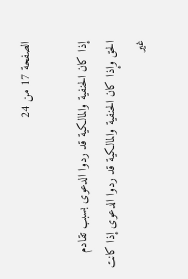الصفحة 17 من 24

إذا كان الحنفية والمالكية قد ردوا الدعوى بسبب تقادم الحق وإذا كان الحنفية والمالكية قد ردوا الدعوى إذا كانت غير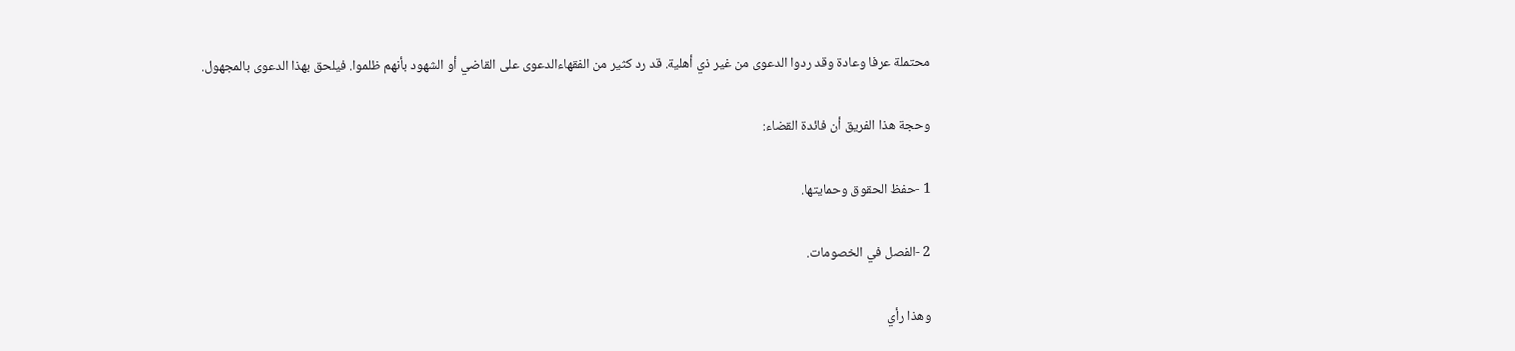محتملة عرفا وعادة وقد ردوا الدعوى من غير ذي أهلية. قد رد كثير من الفقهاءالدعوى على القاضي أو الشهود بأنهم ظلموا. فيلحق بهذا الدعوى بالمجهول.

وحجة هذا الفريق أن فائدة القضاء:

1 -حفظ الحقوق وحمايتها.

2 -الفصل في الخصومات.

وهذا رأي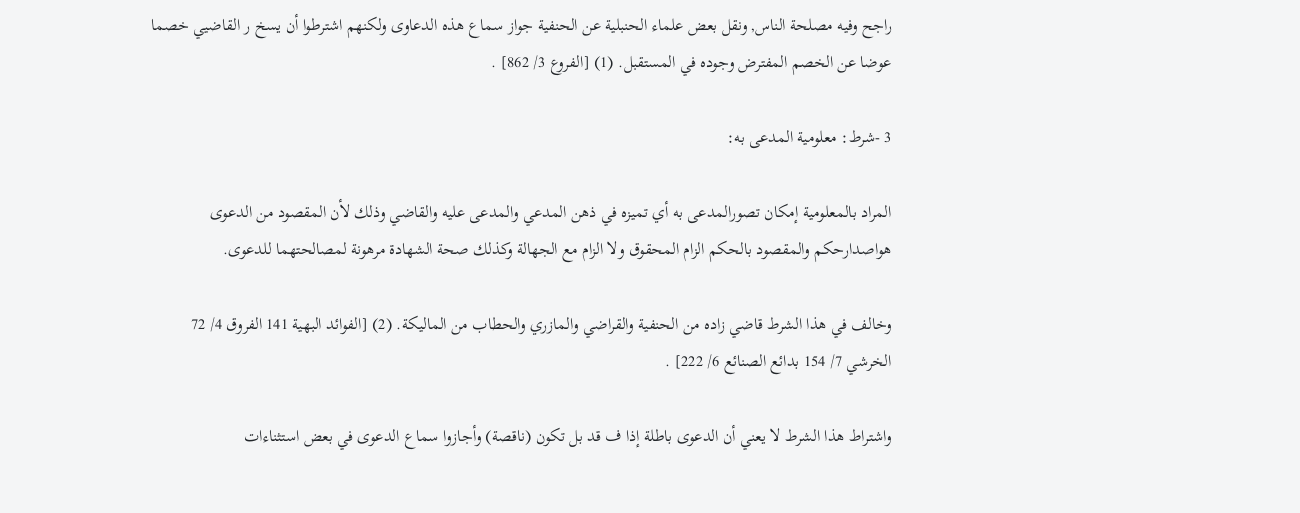راجح وفيه مصلحة الناس, ونقل بعض علماء الحنبلية عن الحنفية جواز سماع هذه الدعاوى ولكنهم اشترطوا أن يسخ ر القاضيي خصما عوضا عن الخصم المفترض وجوده في المستقبل. (1) [الفروع 3/ 862] .

3 -شرط: معلومية المدعى به:

المراد بالمعلومية إمكان تصورالمدعى به أي تميزه في ذهن المدعي والمدعى عليه والقاضي وذلك لأن المقصود من الدعوى هواصدارحكم والمقصود بالحكم الزام المحقوق ولا الزام مع الجهالة وكذلك صحة الشهادة مرهونة لمصالحتهما للدعوى.

وخالف في هذا الشرط قاضي زاده من الحنفية والقراضي والمازري والحطاب من الماليكة. (2) [الفوائد البهية 141 الفروق 4/ 72 الخرشي 7/ 154 بدائع الصنائع 6/ 222] .

واشتراط هذا الشرط لا يعني أن الدعوى باطلة إذا ف قد بل تكون (ناقصة) وأجازوا سماع الدعوى في بعض استثناءات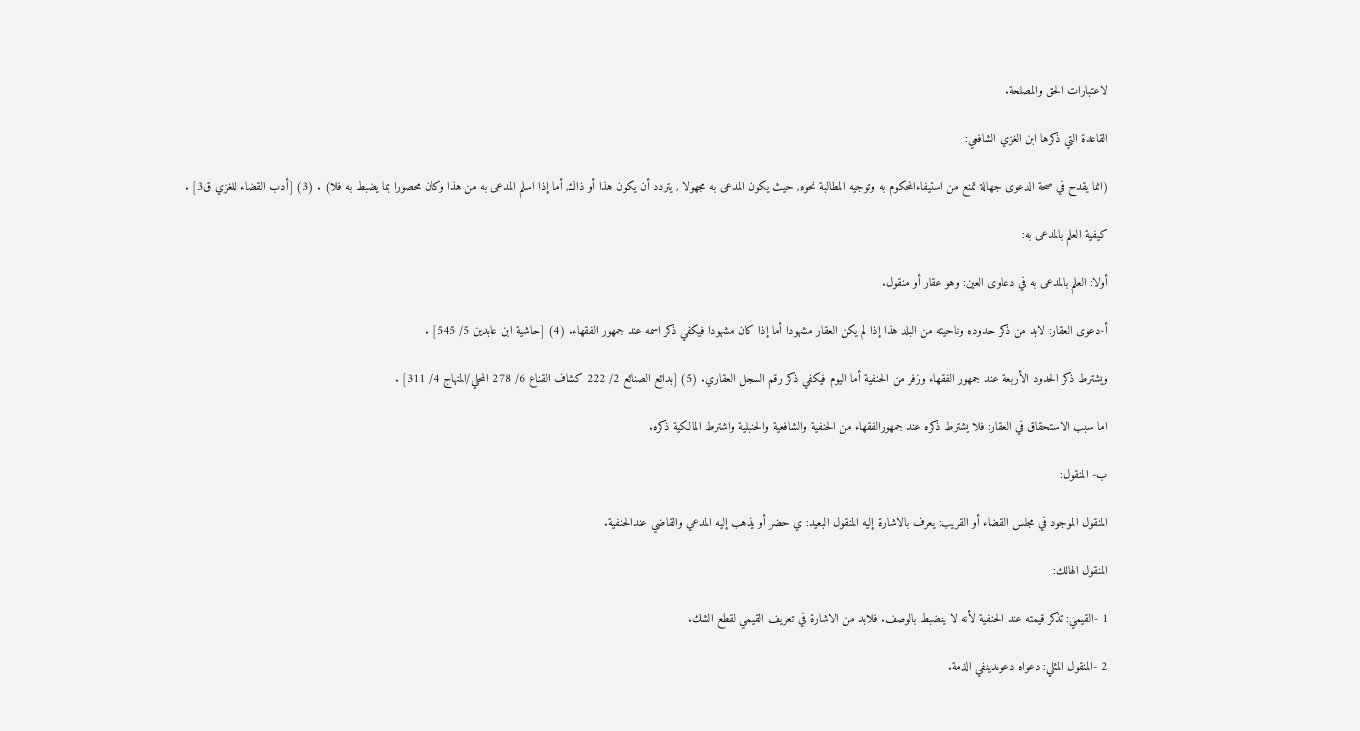لاعتبارات الحق والمصلحة.

القاعدة التي ذكرها ابن الغزي الشافعي:

(انما يقدح في صحة الدعوى جهالة تمنع من استيفاءالمحكوم به وتوجيه المطالبة نحوه, حيث يكون المدعى به مجهولا , يتردد أن يكون هذا أو ذاك, أما إذا اسلم المدعى به من هذا وكان محصورا بما يضبط به فلا) . (3) [أدب القضاء للغزي ق3] .

كيفية العلم بالمدعى به:

أولا: العلم بالمدعى به في دعاوى العين: وهو عقار أو منقول.

أ-دعوى العقار: لابد من ذكر حدوده وناحيته من البلد هذا إذا لم يكن العقار مشهودا أما إذا كان مشهودا فيكفي ذكر اسمه عند جمهور الفقهاء. (4) [حاشية ابن عابدين 5/ 545] .

ويشترط ذكر الحدود الأربعة عند جمهور الفقهاء وزفر من الحنفية أما اليوم فيكفي ذكر رقم السجل العقاري. (5) [بدائع الصنائع 2/ 222 كشاف القناع 6/ 278 المحلي/المنهاج 4/ 311] .

اما سبب الاستحقاق في العقار: فلا يشترط ذكره عند جمهورالفقهاء من الحنفية والشافعية والحنبلية واشترط المالكية ذكره.

ب- المنقول:

المنقول الموجود في مجلس القضاء أو القريب: يعرف بالاشارة إليه المنقول البعيد: ي حضر أو يذهب إليه المدعي والقاضي عندالحنفية.

المنقول الهالك:

1 -القيمي: تذكر قيمته عند الحنفية لأنه لا ينضبط بالوصف. فلابد من الاشارة في تعريف القيمي لقطع الشك.

2 -المنقول المثلي: دعواه دعوىدينفي الذمة.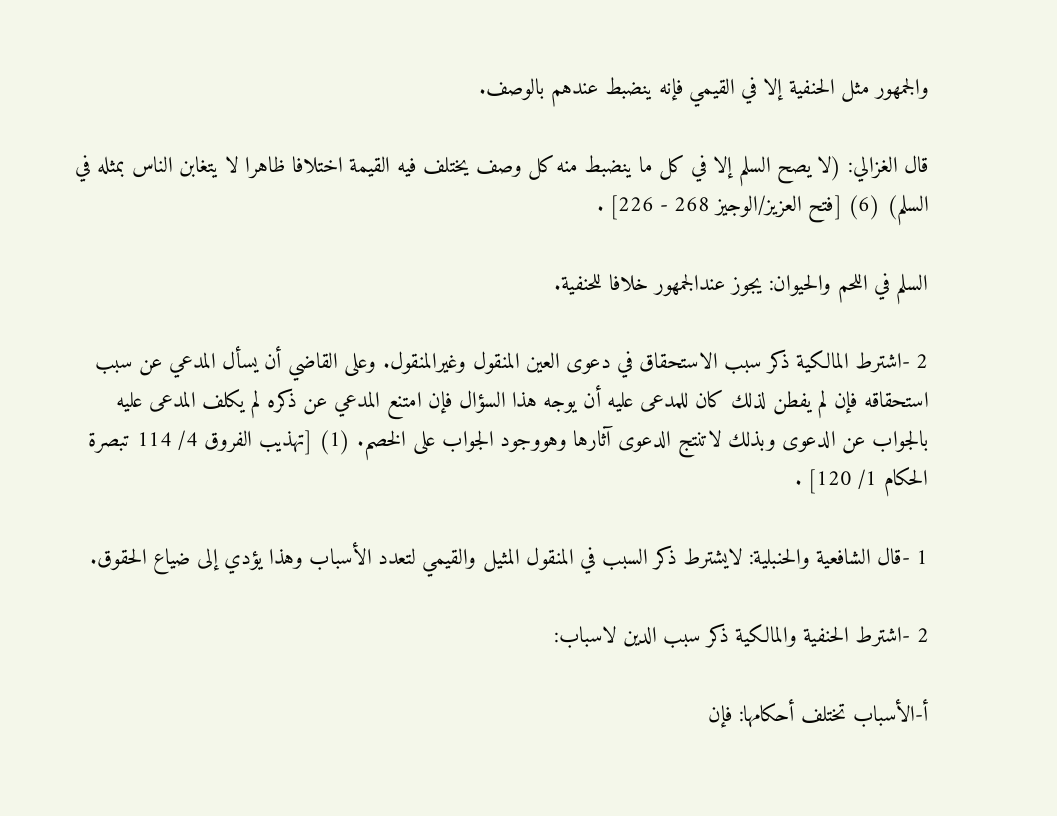والجمهور مثل الحنفية إلا في القيمي فإنه ينضبط عندهم بالوصف.

قال الغزالي: (لا يصح السلم إلا في كل ما ينضبط منه كل وصف يختلف فيه القيمة اختلافا ظاهرا لا يتغابن الناس بمثله في السلم) (6) [فتح العزيز/الوجيز 268 - 226] .

السلم في اللحم والحيوان: يجوز عندالجمهور خلافا للحنفية.

2 -اشترط المالكية ذكر سبب الاستحقاق في دعوى العين المنقول وغيرالمنقول. وعلى القاضي أن يسأل المدعي عن سبب استحقاقه فإن لم يفطن لذلك كان للمدعى عليه أن يوجه هذا السؤال فإن امتنع المدعي عن ذكره لم يكلف المدعى عليه بالجواب عن الدعوى وبذلك لاتنتج الدعوى آثارها وهووجود الجواب على الخصم. (1) [تهذيب الفروق 4/ 114 تبصرة الحكام 1/ 120] .

1 -قال الشافعية والحنبلية: لايشترط ذكر السبب في المنقول المثيل والقيمي لتعدد الأسباب وهذا يؤدي إلى ضياع الحقوق.

2 -اشترط الحنفية والمالكية ذكر سبب الدين لاسباب:

أ-الأسباب تختلف أحكامها: فإن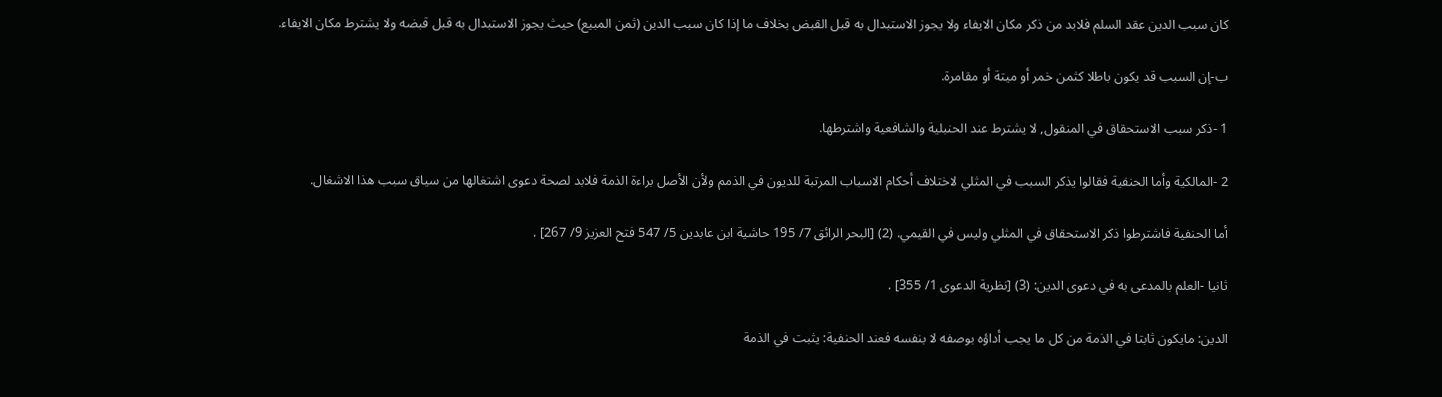كان سبب الدين عقد السلم فلابد من ذكر مكان الايفاء ولا يجوز الاستبدال به قبل القبض بخلاف ما إذا كان سبب الدين (ثمن المبيع) حيث يجوز الاستبدال به قبل قبضه ولا يشترط مكان الايفاء.

ب-إن السبب قد يكون باطلا كثمن خمر أو ميتة أو مقامرة.

1 -ذكر سبب الاستحقاق في المنقول, لا يشترط عند الحنبلية والشافعية واشترطها.

2 -المالكية وأما الحنفية فقالوا يذكر السبب في المثلي لاختلاف أحكام الاسباب المرتبة للديون في الذمم ولأن الأصل براءة الذمة فلابد لصحة دعوى اشتغالها من سياق سبب هذا الاشغال.

أما الحنفية فاشترطوا ذكر الاستحقاق في المثلي وليس في القيمي. (2) [البحر الرائق 7/ 195 حاشية ابن عابدين 5/ 547 فتح العزيز 9/ 267] .

ثانيا -العلم بالمدعى به في دعوى الدين: (3) [نظرية الدعوى 1/ 355] .

الدين: مايكون ثابتا في الذمة من كل ما يجب أداؤه بوصفه لا بنفسه فعند الحنفية: يثبت في الذمة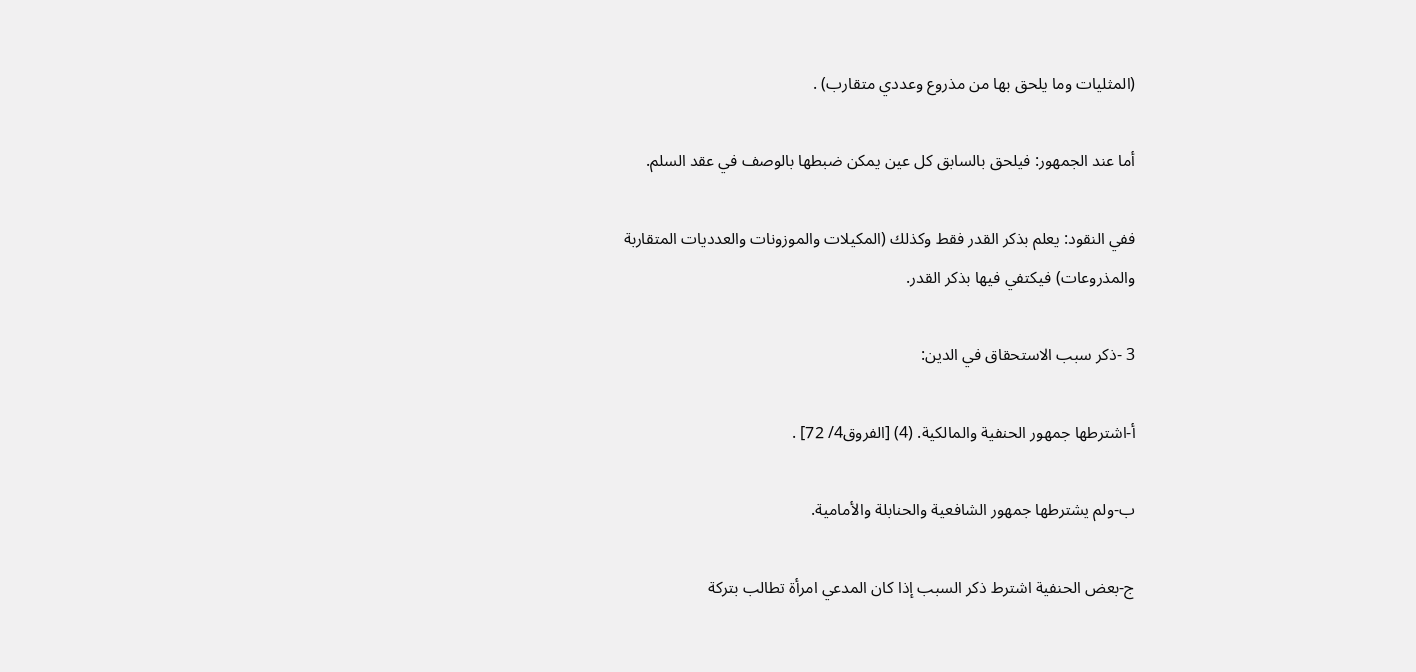(المثليات وما يلحق بها من مذروع وعددي متقارب) .

أما عند الجمهور: فيلحق بالسابق كل عين يمكن ضبطها بالوصف في عقد السلم.

ففي النقود: يعلم بذكر القدر فقط وكذلك (المكيلات والموزونات والعدديات المتقاربة والمذروعات) فيكتفي فيها بذكر القدر.

3 -ذكر سبب الاستحقاق في الدين:

أ-اشترطها جمهور الحنفية والمالكية. (4) [الفروق4/ 72] .

ب-ولم يشترطها جمهور الشافعية والحنابلة والأمامية.

ج-بعض الحنفية اشترط ذكر السبب إذا كان المدعي امرأة تطالب بتركة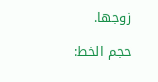زوجها.

حجم الخط: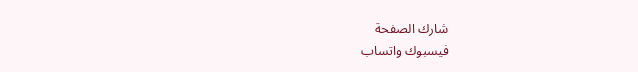شارك الصفحة
فيسبوك واتساب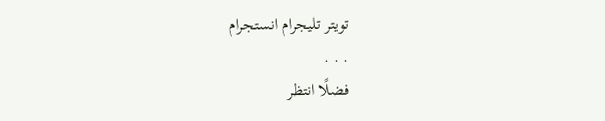تويتر تليجرام انستجرام
. . .
فضلًا انتظر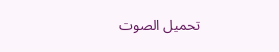تحميل الصوت